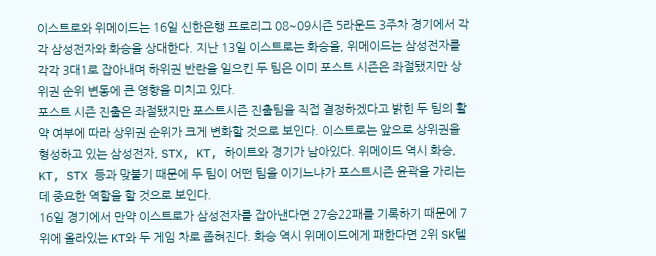이스트로와 위메이드는 16일 신한은행 프로리그 08~09시즌 5라운드 3주차 경기에서 각각 삼성전자와 화승을 상대한다. 지난 13일 이스트로는 화승을, 위메이드는 삼성전자를 각각 3대1로 잡아내며 하위권 반란을 일으킨 두 팀은 이미 포스트 시즌은 좌절됐지만 상위권 순위 변동에 큰 영향을 미치고 있다.
포스트 시즌 진출은 좌절됐지만 포스트시즌 진출팀을 직접 결정하겠다고 밝힌 두 팀의 활약 여부에 따라 상위권 순위가 크게 변화할 것으로 보인다. 이스트로는 앞으로 상위권을 형성하고 있는 삼성전자, STX, KT, 하이트와 경기가 남아있다. 위메이드 역시 화승, KT, STX 등과 맞붙기 때문에 두 팀이 어떤 팀을 이기느냐가 포스트시즌 윤곽을 가리는 데 중요한 역할을 할 것으로 보인다.
16일 경기에서 만약 이스트로가 삼성전자를 잡아낸다면 27승22패를 기록하기 때문에 7위에 올라있는 KT와 두 게임 차로 좁혀진다. 화승 역시 위메이드에게 패한다면 2위 SK텔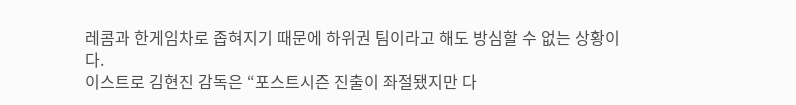레콤과 한게임차로 좁혀지기 때문에 하위권 팀이라고 해도 방심할 수 없는 상황이다.
이스트로 김현진 감독은 “포스트시즌 진출이 좌절됐지만 다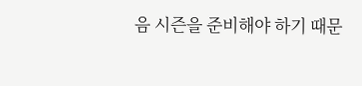음 시즌을 준비해야 하기 때문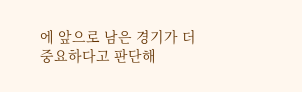에 앞으로 남은 경기가 더 중요하다고 판단해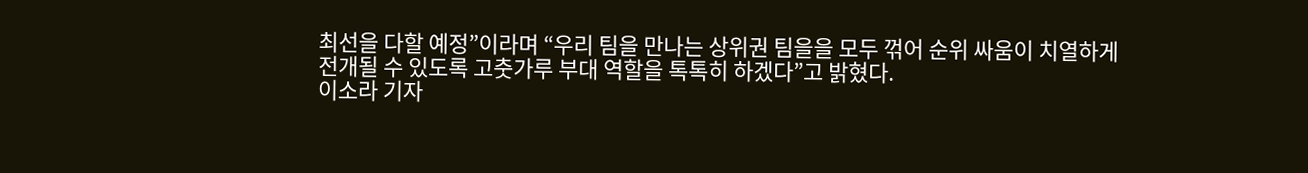최선을 다할 예정”이라며 “우리 팀을 만나는 상위권 팀을을 모두 꺾어 순위 싸움이 치열하게 전개될 수 있도록 고춧가루 부대 역할을 톡톡히 하겠다”고 밝혔다.
이소라 기자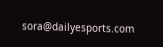sora@dailyesports.com